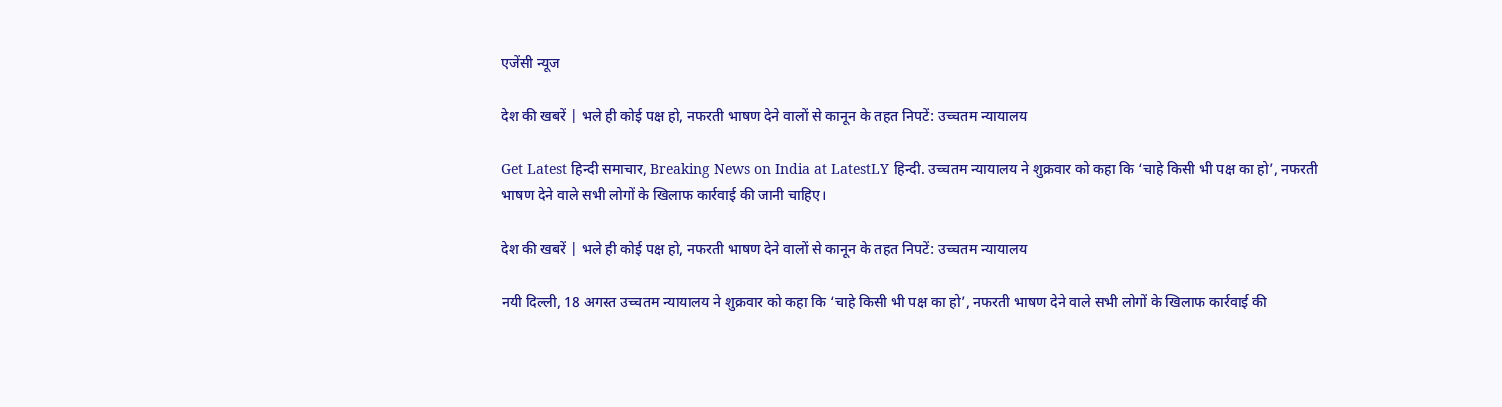एजेंसी न्यूज

देश की खबरें | भले ही कोई पक्ष हो, नफरती भाषण देने वालों से कानून के तहत निपटें: उच्चतम न्यायालय

Get Latest हिन्दी समाचार, Breaking News on India at LatestLY हिन्दी. उच्चतम न्यायालय ने शुक्रवार को कहा कि ‘चाहे किसी भी पक्ष का हो’, नफरती भाषण देने वाले सभी लोगों के खिलाफ कार्रवाई की जानी चाहिए।

देश की खबरें | भले ही कोई पक्ष हो, नफरती भाषण देने वालों से कानून के तहत निपटें: उच्चतम न्यायालय

नयी दिल्ली, 18 अगस्त उच्चतम न्यायालय ने शुक्रवार को कहा कि ‘चाहे किसी भी पक्ष का हो’, नफरती भाषण देने वाले सभी लोगों के खिलाफ कार्रवाई की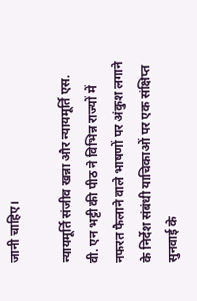जानी चाहिए।

न्यायमूर्ति संजीव खन्ना और न्यायमूर्ति एस. वी. एन भट्टी की पीठ ने विभिन्न राज्यों में नफरत फैलाने वाले भाषणों पर अंकुश लगाने के निर्देश संबंधी याचिकाओं पर एक संक्षिप्त सुनवाई के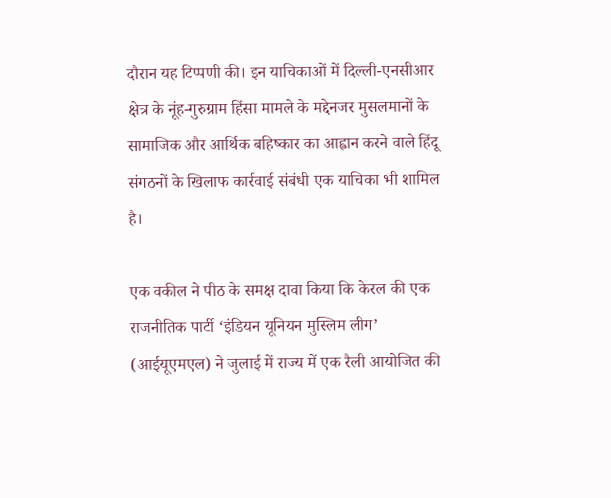दौरान यह टिप्पणी की। इन याचिकाओं में दिल्ली-एनसीआर क्षेत्र के नूंह-गुरुग्राम हिंसा मामले के मद्देनजर मुसलमानों के सामाजिक और आर्थिक बहिष्कार का आह्वान करने वाले हिंदू संगठनों के खिलाफ कार्रवाई संबंधी एक याचिका भी शामिल है।

एक वकील ने पीठ के समक्ष दावा किया कि केरल की एक राजनीतिक पार्टी ‘इंडियन यूनियन मुस्लिम लीग’ (आईयूएमएल) ने जुलाई में राज्य में एक रैली आयोजित की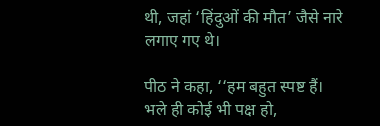थी, जहां ‘हिंदुओं की मौत’ जैसे नारे लगाए गए थे।

पीठ ने कहा, ‘‘हम बहुत स्पष्ट हैं। भले ही कोई भी पक्ष हो,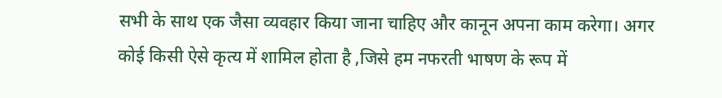सभी के साथ एक जैसा व्यवहार किया जाना चाहिए और कानून अपना काम करेगा। अगर कोई किसी ऐसे कृत्य में शामिल होता है ,जिसे हम नफरती भाषण के रूप में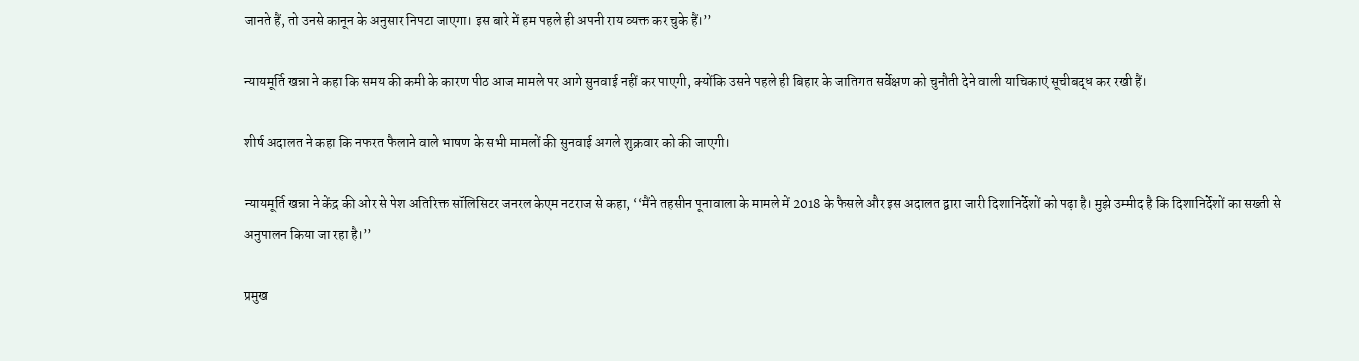जानते हैं, तो उनसे कानून के अनुसार निपटा जाएगा। इस बारे में हम पहले ही अपनी राय व्यक्त कर चुके हैं।’’

न्यायमूर्ति खन्ना ने कहा कि समय की कमी के कारण पीठ आज मामले पर आगे सुनवाई नहीं कर पाएगी, क्योंकि उसने पहले ही बिहार के जातिगत सर्वेक्षण को चुनौती देने वाली याचिकाएं सूचीबद्ध कर रखी हैं।

शीर्ष अदालत ने कहा कि नफरत फैलाने वाले भाषण के सभी मामलों की सुनवाई अगले शुक्रवार को की जाएगी।

न्यायमूर्ति खन्ना ने केंद्र की ओर से पेश अतिरिक्त सॉलिसिटर जनरल केएम नटराज से कहा, ‘‘मैंने तहसीन पूनावाला के मामले में 2018 के फैसले और इस अदालत द्वारा जारी दिशानिर्देशों को पढ़ा है। मुझे उम्मीद है कि दिशानिर्देशों का सख्ती से अनुपालन किया जा रहा है।’’

प्रमुख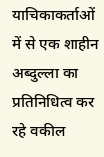याचिकाकर्ताओं में से एक शाहीन अब्दुल्ला का प्रतिनिधित्व कर रहे वकील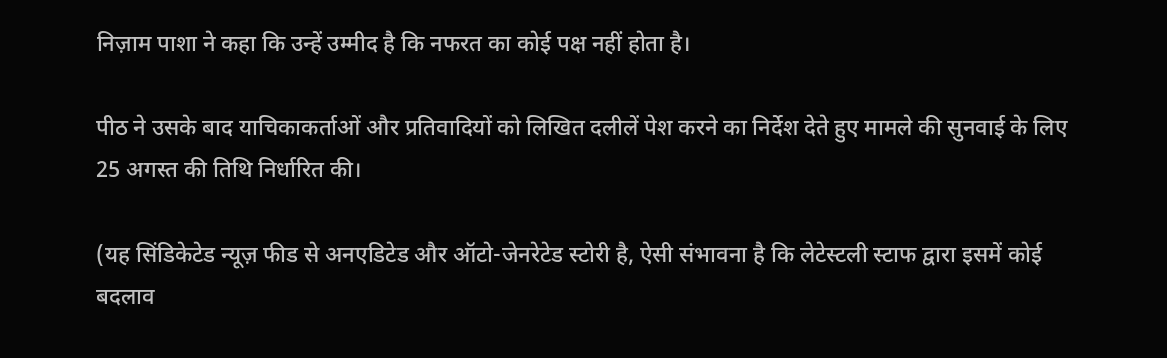निज़ाम पाशा ने कहा कि उन्हें उम्मीद है कि नफरत का कोई पक्ष नहीं होता है।

पीठ ने उसके बाद याचिकाकर्ताओं और प्रतिवादियों को लिखित दलीलें पेश करने का निर्देश देते हुए मामले की सुनवाई के लिए 25 अगस्त की तिथि निर्धारित की।

(यह सिंडिकेटेड न्यूज़ फीड से अनएडिटेड और ऑटो-जेनरेटेड स्टोरी है, ऐसी संभावना है कि लेटेस्टली स्टाफ द्वारा इसमें कोई बदलाव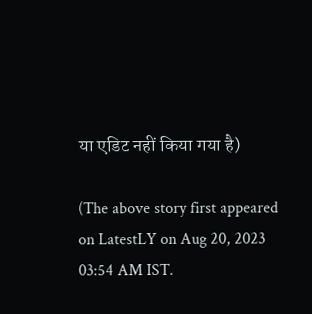या एडिट नहीं किया गया है)

(The above story first appeared on LatestLY on Aug 20, 2023 03:54 AM IST.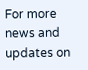For more news and updates on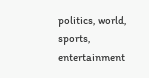politics, world, sports, entertainment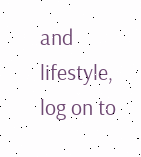and lifestyle, log on to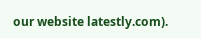our website latestly.com).